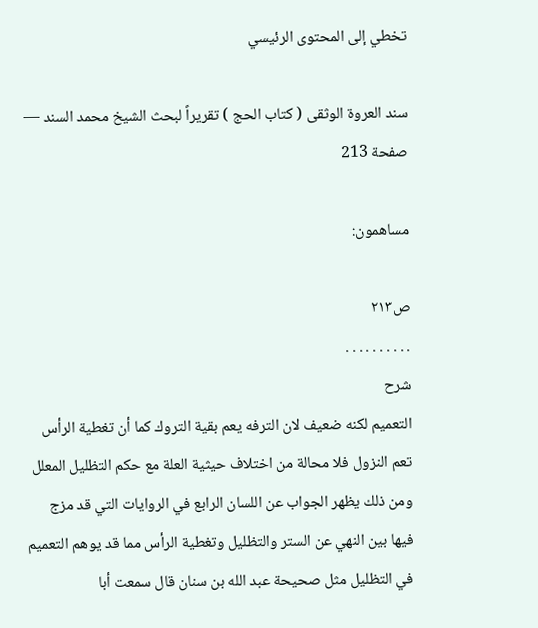تخطي إلى المحتوى الرئيسي

سند العروة الوثقى ( كتاب الحج ) تقريراً لبحث الشيخ محمد السند — صفحة 213

مساهمون:

ص٢١٣
. . . . . . . . . .
شرح
التعميم لكنه ضعيف لان الترفه يعم بقية التروك كما أن تغطية الرأس تعم النزول فلا محالة من اختلاف حيثية العلة مع حكم التظليل المعلل ومن ذلك يظهر الجواب عن اللسان الرابع في الروايات التي قد مزج فيها بين النهي عن الستر والتظليل وتغطية الرأس مما قد يوهم التعميم في التظليل مثل صحيحة عبد الله بن سنان قال سمعت أبا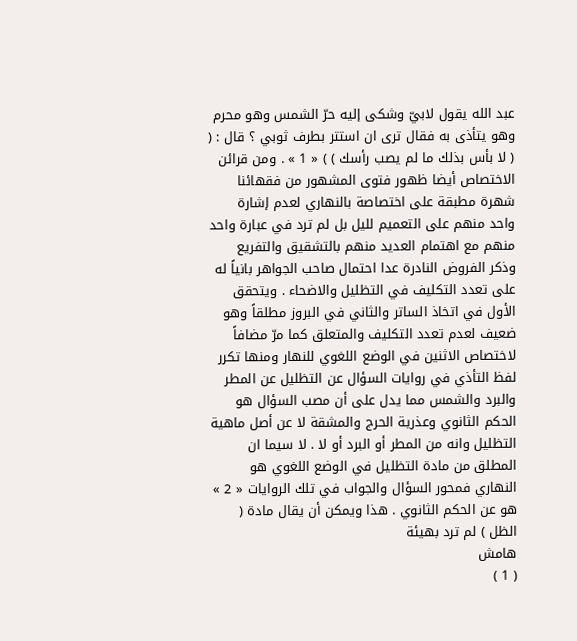عبد الله يقول لابيّ وشكى إليه حرّ الشمس وهو محرم وهو يتأذى به فقال ترى ان استتر بطرف ثوبي ؟ قال : ( ( لا بأس بذلك ما لم يصب رأسك ) ) « 1 » . ومن قرائن الاختصاص أيضا ظهور فتوى المشهور من فقهائنا شهرة مطبقة على اختصاصة بالنهاري لعدم إشارة واحد منهم على التعميم لليل بل لم ترد في عبارة واحد منهم مع اهتمام العديد منهم بالتشقيق والتفريع وذكر الفروض النادرة عدا احتمال صاحب الجواهر بانياً له على تعدد التكليف في التظليل والاضحاء . ويتحقق الأول في اتخاذ الساتر والثاني في البروز مطلقاً وهو ضعيف لعدم تعدد التكليف والمتعلق كما مرّ مضافاً لاختصاص الاثنين في الوضع اللغوي للنهار ومنها تكرر لفظ التأذي في روايات السؤال عن التظليل عن المطر والبرد والشمس مما يدل على أن مصب السؤال هو الحكم الثانوي وعذرية الحرج والمشقة لا عن أصل ماهية التظليل وانه من المطر أو البرد أو لا . لا سيما ان المطلق من مادة التظليل في الوضع اللغوي هو النهاري فمحور السؤال والجواب في تلك الروايات « 2 » هو عن الحكم الثانوي . هذا ويمكن أن يقال مادة ( الظل ) لم ترد بهيئة
هامش
( 1 )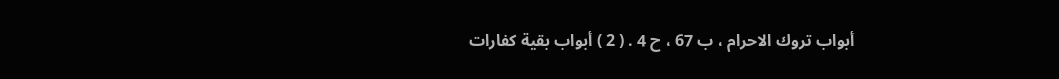أبواب تروك الاحرام ، ب 67 ، ح 4 . ( 2 ) أبواب بقية كفارات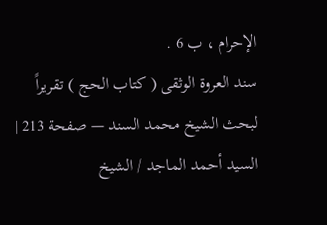الإحرام ، ب 6 .
سند العروة الوثقى ( كتاب الحج ) تقريراً لبحث الشيخ محمد السند — صفحة 213 | السيد أحمد الماجد / الشيخ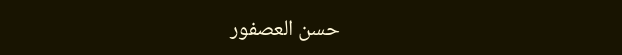حسن العصفور